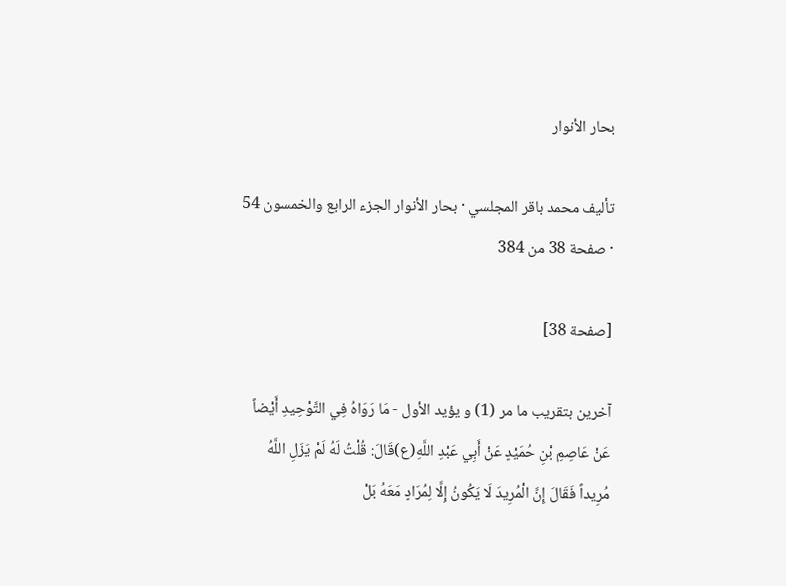بحار الأنوار

تأليف محمد باقر المجلسي · بحار الأنوار الجزء الرابع والخمسون 54 · صفحة 38 من 384

[صفحة 38]

آخرين بتقريب ما مر (1) و يؤيد الأول - مَا رَوَاهُ فِي التَّوْحِيدِ أَيْضاً عَنْ عَاصِمِ بْنِ حُمَيْدٍ عَنْ أَبِي عَبْدِ اللَّهِ(ع)قَالَ: قُلْتُ لَهُ لَمْ يَزَلِ اللَّهُ مُرِيداً فَقَالَ إِنَّ الْمُرِيدَ لَا يَكُونُ إِلَّا لِمُرَادٍ مَعَهُ بَلْ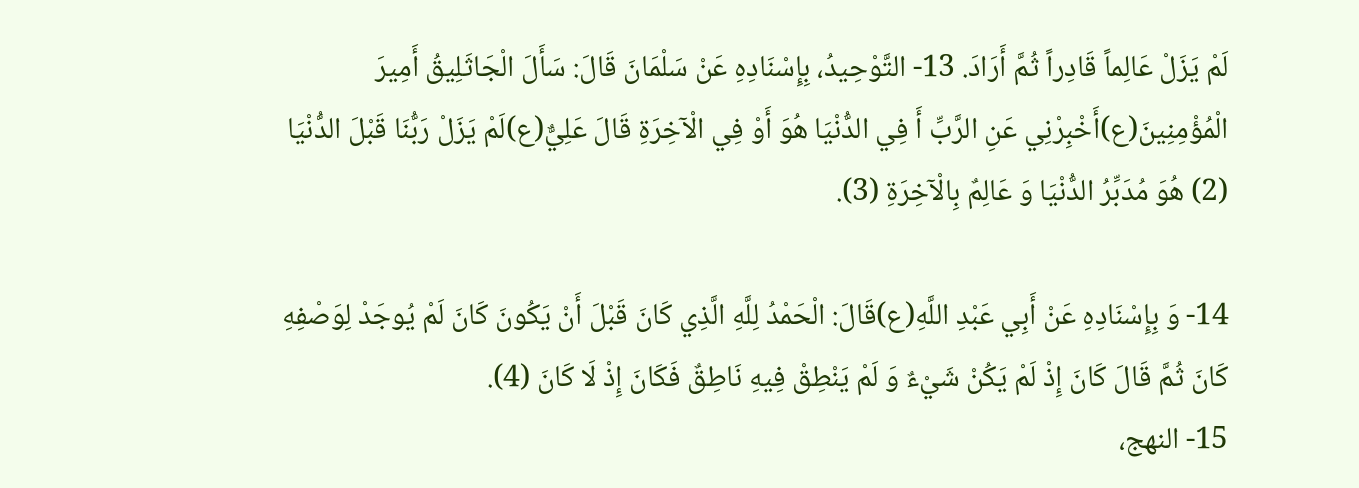لَمْ يَزَلْ عَالِماً قَادِراً ثُمَّ أَرَادَ. 13- التَّوْحِيدُ، بِإِسْنَادِهِ عَنْ سَلْمَانَ قَالَ: سَأَلَ الْجَاثَلِيقُ أَمِيرَ الْمُؤْمِنِينَ(ع)أَخْبِرْنِي عَنِ الرَّبِّ أَ فِي الدُّنْيَا هُوَ أَوْ فِي الْآخِرَةِ قَالَ عَلِيٌّ(ع)لَمْ يَزَلْ رَبُّنَا قَبْلَ الدُّنْيَا (2) هُوَ مُدَبِّرُ الدُّنْيَا وَ عَالِمٌ بِالْآخِرَةِ (3).

14- وَ بِإِسْنَادِهِ عَنْ أَبِي عَبْدِ اللَّهِ(ع)قَالَ: الْحَمْدُ لِلَّهِ الَّذِي كَانَ قَبْلَ أَنْ يَكُونَ كَانَ لَمْ يُوجَدْ لِوَصْفِهِ كَانَ ثُمَّ قَالَ كَانَ إِذْ لَمْ يَكُنْ شَيْءٌ وَ لَمْ يَنْطِقْ فِيهِ نَاطِقٌ فَكَانَ إِذْ لَا كَانَ (4).
15- النهج،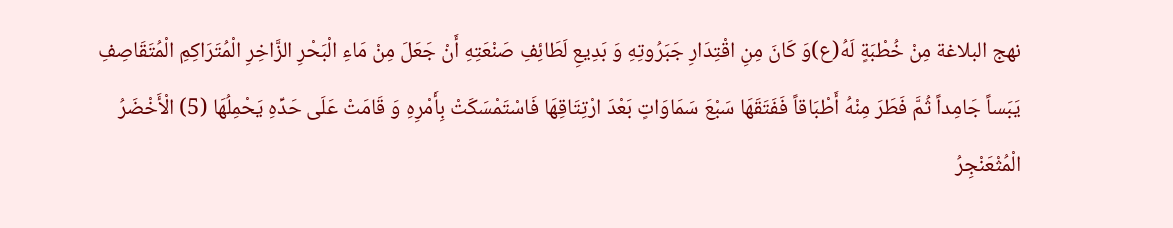نهج البلاغة مِنْ خُطْبَةٍ لَهُ(ع)وَ كَانَ مِنِ اقْتِدَارِ جَبَرُوتِهِ وَ بَدِيعِ لَطَائِفِ صَنْعَتِهِ أَنْ جَعَلَ مِنْ مَاءِ الْبَحْرِ الزَّاخِرِ الْمُتَرَاكِمِ الْمُتَقَاصِفِ يَبَساً جَامِداً ثُمَّ فَطَرَ مِنْهُ أَطْبَاقاً فَفَتَقَهَا سَبْعَ سَمَاوَاتٍ بَعْدَ ارْتِتَاقِهَا فَاسْتَمْسَكَتْ بِأَمْرِهِ وَ قَامَتْ عَلَى حَدِّهِ يَحْمِلُهَا (5) الْأَخْضَرُ الْمُثْعَنْجِرُ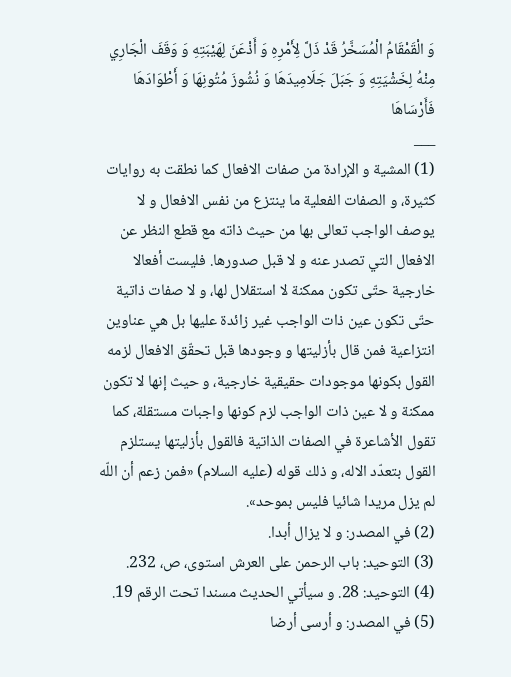وَ الْقَمْقَامُ الْمُسَخَّرُ قَدْ ذَلَّ لِأَمْرِهِ وَ أَذْعَنَ لِهَيْبَتِهِ وَ وَقَفَ الْجَارِي مِنْهُ لِخَشْيَتِهِ وَ جَبَلَ جَلَامِيدَهَا وَ نُشُوزَ مُتُونِهَا وَ أَطْوَادَهَا فَأَرْسَاهَا
___
(1) المشية و الإرادة من صفات الافعال كما نطقت به روايات كثيرة، و الصفات الفعلية ما ينتزع من نفس الافعال و لا يوصف الواجب تعالى بها من حيث ذاته مع قطع النظر عن الافعال التي تصدر عنه و لا قبل صدورها. فليست أفعالا خارجية حتّى تكون ممكنة لا استقلال لها، و لا صفات ذاتية حتّى تكون عين ذات الواجب غير زائدة عليها بل هي عناوين انتزاعية فمن قال بأزليتها و وجودها قبل تحقّق الافعال لزمه القول بكونها موجودات حقيقية خارجية، و حيث إنها لا تكون ممكنة و لا عين ذات الواجب لزم كونها واجبات مستقلة، كما تقول الأشاعرة في الصفات الذاتية فالقول بأزليتها يستلزم القول بتعدّد الاله، و ذلك قوله (عليه السلام) «فمن زعم أن اللّه لم يزل مريدا شائيا فليس بموحد».
(2) في المصدر: و لا يزال أبدا.
(3) التوحيد: باب الرحمن على العرش استوى، ص، 232.
(4) التوحيد: 28. و سيأتي الحديث مسندا تحت الرقم 19.
(5) في المصدر: و أرسى أرضا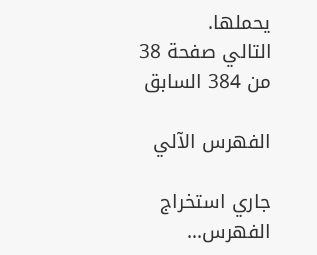يحملها.
التالي صفحة 38 من 384 السابق

الفهرس الآلي

جاري استخراج الفهرس...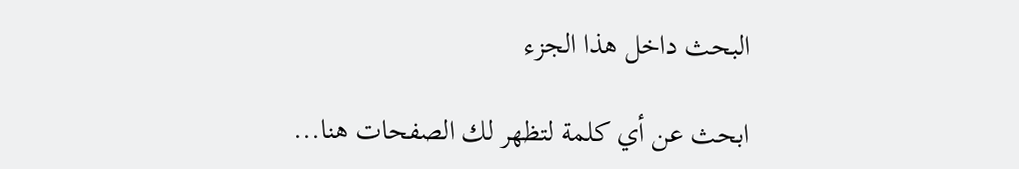البحث داخل هذا الجزء

ابحث عن أي كلمة لتظهر لك الصفحات هنا...